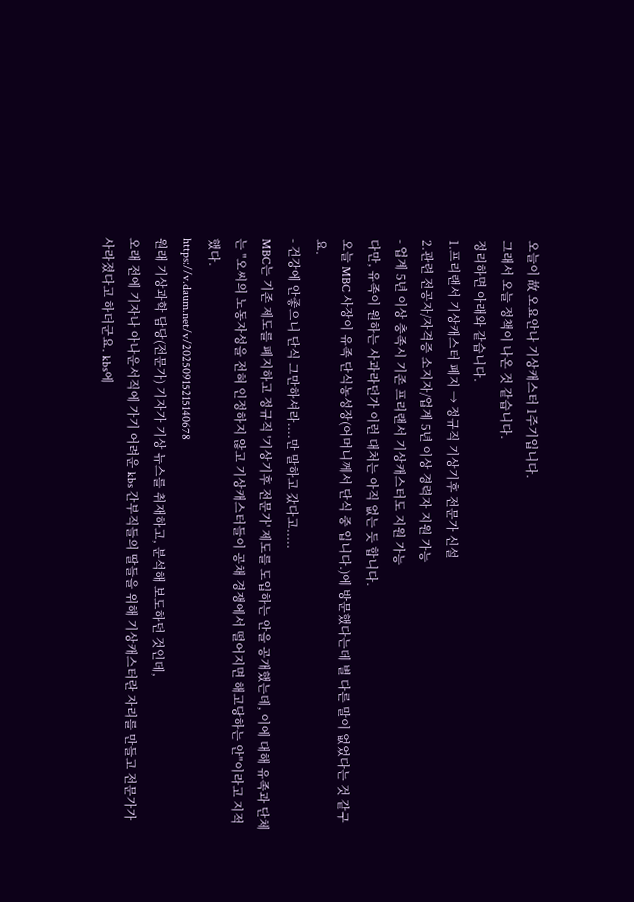오늘이 故 오요안나 기상캐스터 1주기입니다.
그래서 오늘 정책이 나온 것 같습니다.
정리하면 아래와 같습니다.
1.프리랜서 기상캐스터 폐지 → 정규직 기상기후 전문가 신설
2.관련 전공자/자격증 소지자/업계 5년 이상 경력자 지원 가능
- 업계 5년 이상 충족시 기존 프리랜서 기상캐스터도 지원 가능
다만, 유족이 원하는 사과라던가 이런 대처는 아직 없는 듯 합니다.
오늘 MBC 사장이 유족 단식농성장(어머니께서 단식 중 입니다.)에 방문했다는데 별 다른 말이 없었다는 것 같구요.
- 건강에 안좋으니 단식 그만하셔라....만 말하고 갔다고.....
MBC는 기존 제도를 폐지하고 정규직 '기상기후 전문가' 제도를 도입하는 안을 공개했는데, 이에 대해 유족과 단체는 "오씨의 노동자성을 전혀 인정하지 않고 기상캐스터들이 공채 경쟁에서 떨어지면 해고당하는 안"이라고 지적했다.
https://v.daum.net/v/20250915215140678
원래 기상과학 담당(전문가) 기자가 기상 뉴스를 취재하고, 분석해 보도하던 것인데,
오래 전에 기자나 아나운서직에 가기 어려운 kbs 간부직들의 딸들을 위해 기상캐스터란 자리를 만들고 전문가가 사라졌다고 하더군요. kbs에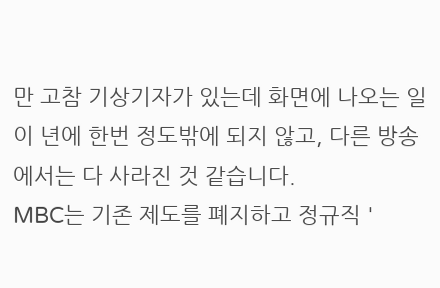만 고참 기상기자가 있는데 화면에 나오는 일이 년에 한번 정도밖에 되지 않고, 다른 방송에서는 다 사라진 것 같습니다.
MBC는 기존 제도를 폐지하고 정규직 '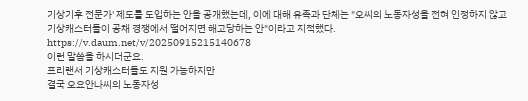기상기후 전문가' 제도를 도입하는 안을 공개했는데, 이에 대해 유족과 단체는 "오씨의 노동자성을 전혀 인정하지 않고 기상캐스터들이 공채 경쟁에서 떨어지면 해고당하는 안"이라고 지적했다.
https://v.daum.net/v/20250915215140678
이런 말씀을 하시더군요.
프리랜서 기상캐스터들도 지원 가능하지만
결국 오요안나씨의 노동자성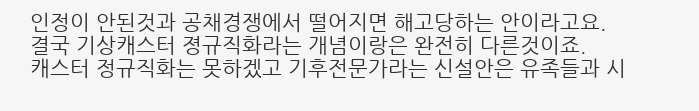인정이 안된것과 공채경쟁에서 떨어지면 해고당하는 안이라고요.
결국 기상캐스터 졍규직화라는 개념이랑은 완전히 다른것이죠.
캐스터 정규직화는 못하겠고 기후전문가라는 신설안은 유족들과 시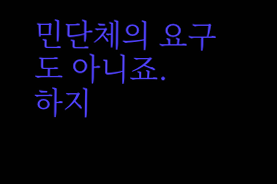민단체의 요구도 아니죠.
하지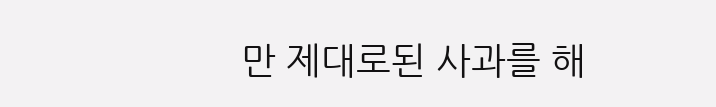만 제대로된 사과를 해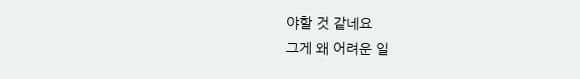야할 것 같네요
그게 왜 어려운 일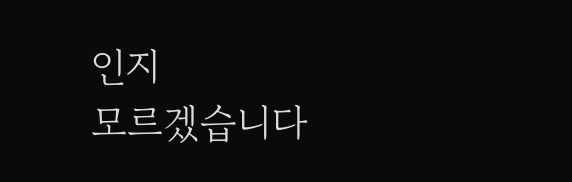인지
모르겠습니다